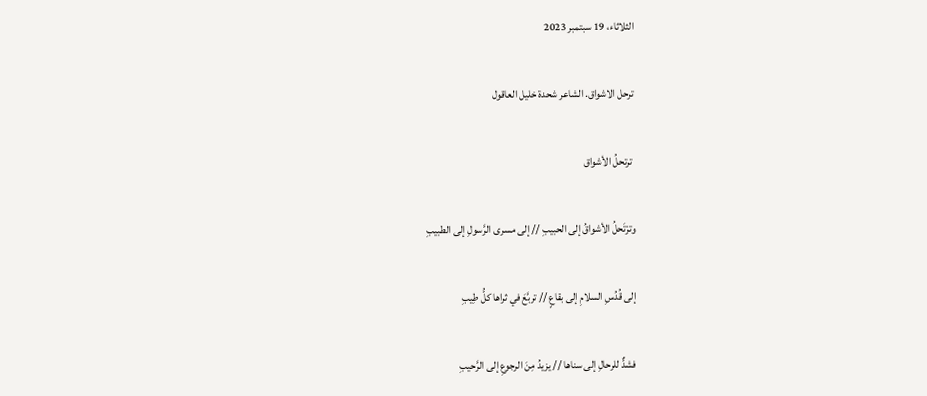الثلاثاء، 19 سبتمبر 2023

ترحل الاشواق. الشاعر شحدة خليل العاقول

 ترتحلُ الأشواق

وترْتَحلُ الأشواقُ إلى الحبيبِ // إلى مسرى الرَّسولِ إلى الطبيبِ

إلى قُدُسِ السلامِ إلى بقاعٍ // تربَّعَ في ثراها كلُّ طِيبِ

فشدٌّ للرحالِ إلى سناها // يزيدُ مِنَ الرجوعِ إلى الرَّحيبِ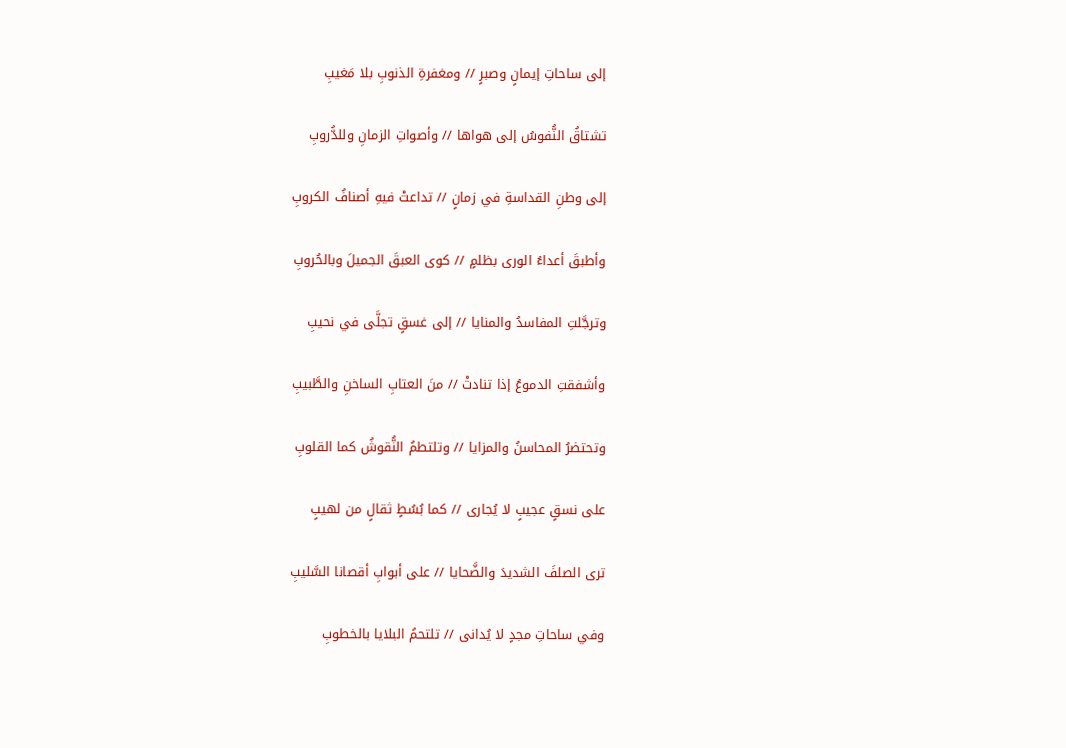إلى ساحاتِ إيمانٍ وصبرٍ // ومغفرةِ الذنوبِ بلا مَغيبِ

تشتاقُ النُّفوسُ إلى هواها // وأصواتِ الزمانِ وللدُّروبِ

إلى وطنِ القداسةِ في زمانٍ // تداعتْ فيهِ أصنافُ الكروبِ

وأطبقَ أعداءُ الورى بظلمٍ // كوى العبقَ الجميلَ وبالحُروبِ

وترجَّلتِ المفاسدُ والمنايا // إلى غسقٍ تجلَّى في نحيبِ

وأشفقتِ الدموعُ إذا تنادتْ // منَ العتابِ الساخنِ والطَّبيبِ

وتحتضرُ المحاسنُ والمزايا // وتلتطمُ النُّقوشُ كما القلوبِ

على نسقٍ عجيبٍ لا يُجارى // كما بُسُطٍ ثقالٍ من لهيبٍ

ترى الصلفَ الشديدَ والضَّحايا // على أبوابِ أقصانا السَّليبِ

وفي ساحاتِ مجدٍ لا يُدانى // تلتحمُ البلايا بالخطوبِ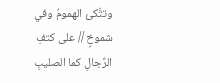وتتَّكئ الهمومُ وفي شموخٍ // على كتفِ الرِّجالِ كما الصليبِ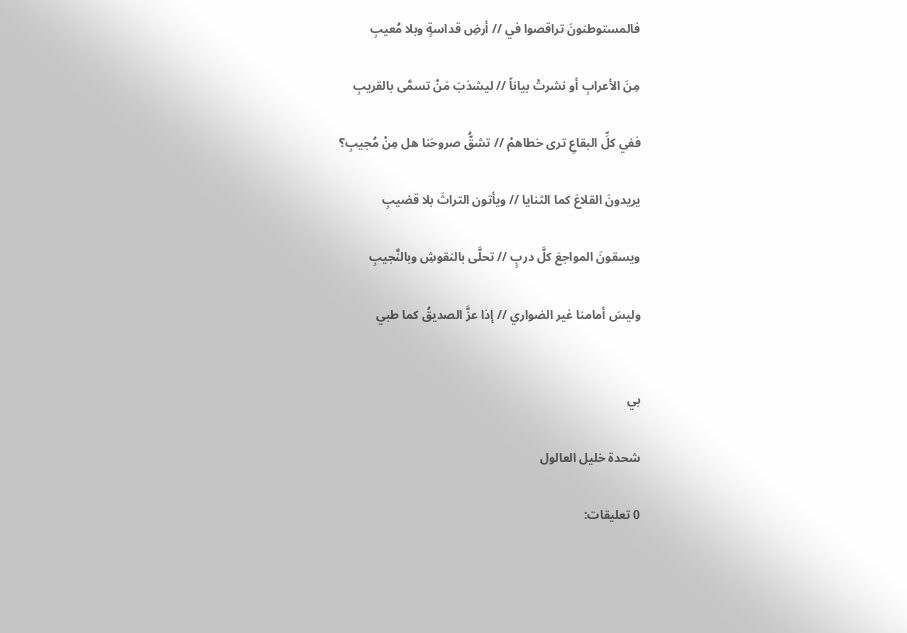فالمستوطنونَ تراقصوا في // أرضِ قداسةٍ وبلا مُعيبِ

مِنَ الأعرابِ أو نشرتْ بياناً // ليشذبَ مَنْ تسمَّى بالقريبِ

ففي كلِّ البقاعِ ترى خطاهمْ // تشقُّ صروحَنا هل مِنْ مُجيبِ؟

يريدونَ القلاعَ كما الثنايا // ويأتون التراثَ بلا قضيبِ

ويسقونَ المواجعَ كلَّ دربٍ // تحلَّى بالنقوشِ وبالنَّجيبِ

وليسَ أمامنا غير الضواري // إذا عزَّ الصديقُ كما طبي


بي

شحدة خليل العالول

0 تعليقات: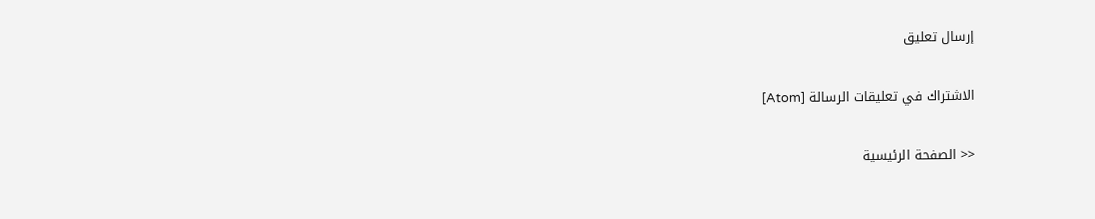إرسال تعليق

الاشتراك في تعليقات الرسالة [Atom]

<< الصفحة الرئيسية